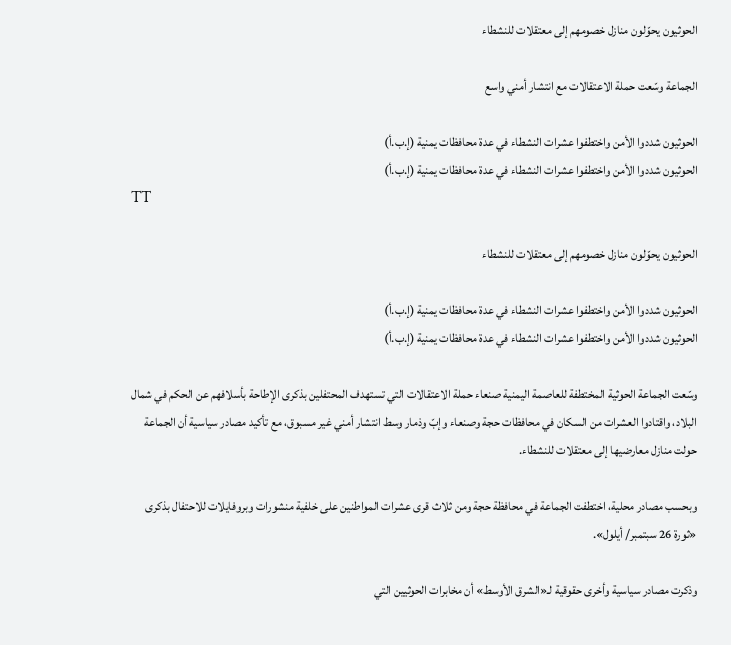الحوثيون يحوّلون منازل خصومهم إلى معتقلات للنشطاء

الجماعة وسّعت حملة الاعتقالات مع انتشار أمني واسع

الحوثيون شددوا الأمن واختطفوا عشرات النشطاء في عدة محافظات يمنية (إ.ب.أ)
الحوثيون شددوا الأمن واختطفوا عشرات النشطاء في عدة محافظات يمنية (إ.ب.أ)
TT

الحوثيون يحوّلون منازل خصومهم إلى معتقلات للنشطاء

الحوثيون شددوا الأمن واختطفوا عشرات النشطاء في عدة محافظات يمنية (إ.ب.أ)
الحوثيون شددوا الأمن واختطفوا عشرات النشطاء في عدة محافظات يمنية (إ.ب.أ)

وسّعت الجماعة الحوثية المختطفة للعاصمة اليمنية صنعاء حملة الاعتقالات التي تستهدف المحتفلين بذكرى الإطاحة بأسلافهم عن الحكم في شمال البلاد، واقتادوا العشرات من السكان في محافظات حجة وصنعاء وإبّ وذمار وسط انتشار أمني غير مسبوق، مع تأكيد مصادر سياسية أن الجماعة حولت منازل معارضيها إلى معتقلات للنشطاء.

وبحسب مصادر محلية، اختطفت الجماعة في محافظة حجة ومن ثلاث قرى عشرات المواطنين على خلفية منشورات وبروفايلات للاحتفال بذكرى «ثورة 26 سبتمبر/ أيلول».

وذكرت مصادر سياسية وأخرى حقوقية لـ«الشرق الأوسط» أن مخابرات الحوثيين التي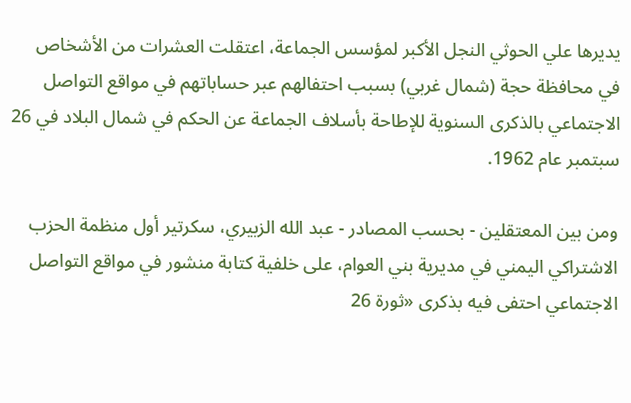يديرها علي الحوثي النجل الأكبر لمؤسس الجماعة، اعتقلت العشرات من الأشخاص في محافظة حجة (شمال غربي) بسبب احتفالهم عبر حساباتهم في مواقع التواصل الاجتماعي بالذكرى السنوية للإطاحة بأسلاف الجماعة عن الحكم في شمال البلاد في 26 سبتمبر عام 1962.

ومن بين المعتقلين - بحسب المصادر - عبد الله الزبيري، سكرتير أول منظمة الحزب الاشتراكي اليمني في مديرية بني العوام، على خلفية كتابة منشور في مواقع التواصل الاجتماعي احتفى فيه بذكرى «ثورة 26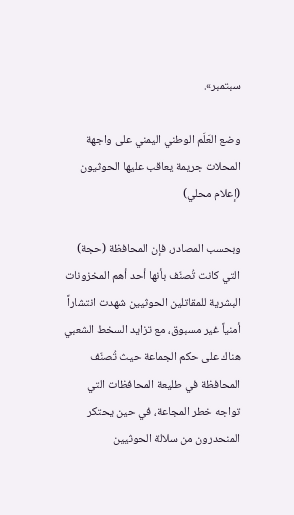سبتمبر».

وضع العَلَم الوطني اليمني على واجهة المحلات جريمة يعاقب عليها الحوثيون (إعلام محلي)

وبحسب المصادر، فإن المحافظة (حجة) التي كانت تُصنّف بأنها أحد أهم المخزونات البشرية للمقاتلين الحوثيين شهدت انتشاراً أمنياً غير مسبوق، مع تزايد السخط الشعبي هناك على حكم الجماعة حيث تُصنّف المحافظة في طليعة المحافظات التي تواجه خطر المجاعة، في حين يحتكر المنحدرون من سلالة الحوثيين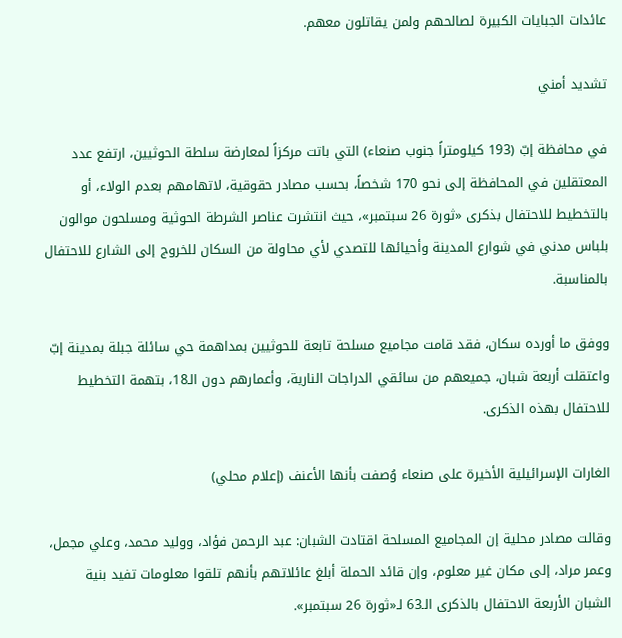عائدات الجبايات الكبيرة لصالحهم ولمن يقاتلون معهم.

تشديد أمني

في محافظة إبّ (193 كيلومتراً جنوب صنعاء) التي باتت مركزاً لمعارضة سلطة الحوثيين، ارتفع عدد المعتقلين في المحافظة إلى نحو 170 شخصاً، بحسب مصادر حقوقية، لاتهامهم بعدم الولاء، أو بالتخطيط للاحتفال بذكرى «ثورة 26 سبتمبر»، حيث انتشرت عناصر الشرطة الحوثية ومسلحون موالون بلباس مدني في شوارع المدينة وأحيائها للتصدي لأي محاولة من السكان للخروج إلى الشارع للاحتفال بالمناسبة.

ووفق ما أورده سكان، فقد قامت مجاميع مسلحة تابعة للحوثيين بمداهمة حي سائلة جبلة بمدينة إبّ واعتقلت أربعة شبان، جميعهم من سائقي الدراجات النارية، وأعمارهم دون الـ18، بتهمة التخطيط للاحتفال بهذه الذكرى.

الغارات الإسرائيلية الأخيرة على صنعاء وُصفت بأنها الأعنف (إعلام محلي)

وقالت مصادر محلية إن المجاميع المسلحة اقتادت الشبان: عبد الرحمن فؤاد، ووليد محمد، وعلي مجمل، وعمر مراد، إلى مكان غير معلوم، وإن قائد الحملة أبلغ عائلاتهم بأنهم تلقوا معلومات تفيد بنية الشبان الأربعة الاحتفال بالذكرى الـ63 لـ«ثورة 26 سبتمبر».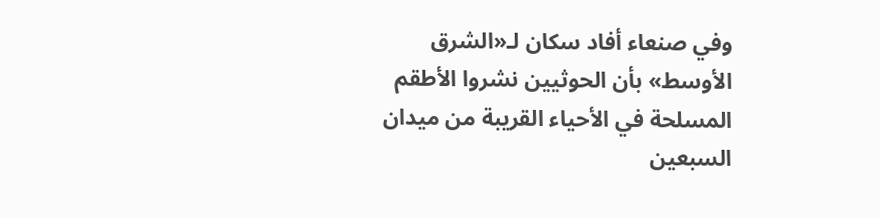وفي صنعاء أفاد سكان لـ«الشرق الأوسط» بأن الحوثيين نشروا الأطقم المسلحة في الأحياء القريبة من ميدان السبعين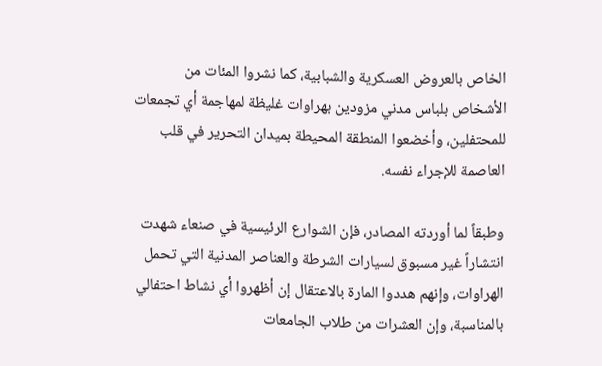الخاص بالعروض العسكرية والشبابية، كما نشروا المئات من الأشخاص بلباس مدني مزودين بهراوات غليظة لمهاجمة أي تجمعات للمحتفلين، وأخضعوا المنطقة المحيطة بميدان التحرير في قلب العاصمة للإجراء نفسه.

وطبقاً لما أوردته المصادر، فإن الشوارع الرئيسية في صنعاء شهدت انتشاراً غير مسبوق لسيارات الشرطة والعناصر المدنية التي تحمل الهراوات، وإنهم هددوا المارة بالاعتقال إن أظهروا أي نشاط احتفالي بالمناسبة، وإن العشرات من طلاب الجامعات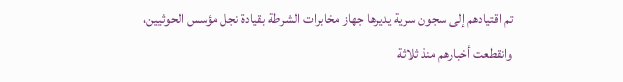تم اقتيادهم إلى سجون سرية يديرها جهاز مخابرات الشرطة بقيادة نجل مؤسس الحوثيين، وانقطعت أخبارهم منذ ثلاثة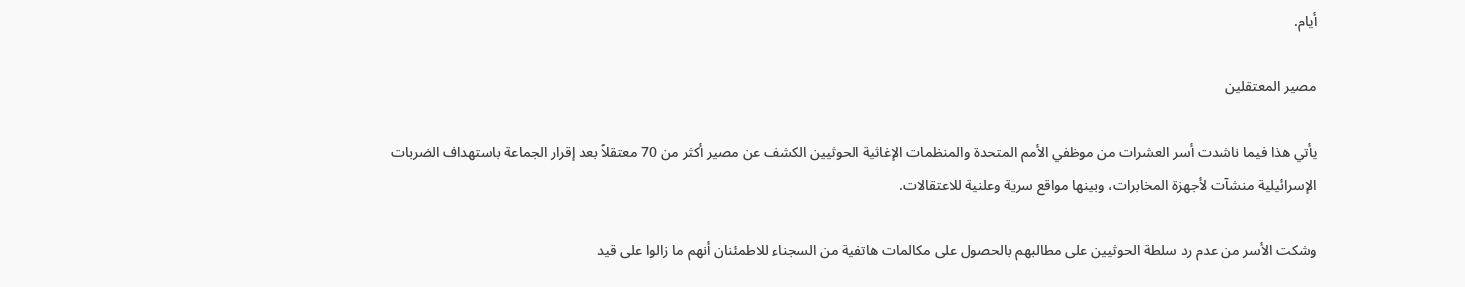أيام.

مصير المعتقلين

يأتي هذا فيما ناشدت أسر العشرات من موظفي الأمم المتحدة والمنظمات الإغاثية الحوثيين الكشف عن مصير أكثر من 70 معتقلاً بعد إقرار الجماعة باستهداف الضربات الإسرائيلية منشآت لأجهزة المخابرات، وبينها مواقع سرية وعلنية للاعتقالات.

وشكت الأسر من عدم رد سلطة الحوثيين على مطالبهم بالحصول على مكالمات هاتفية من السجناء للاطمئنان أنهم ما زالوا على قيد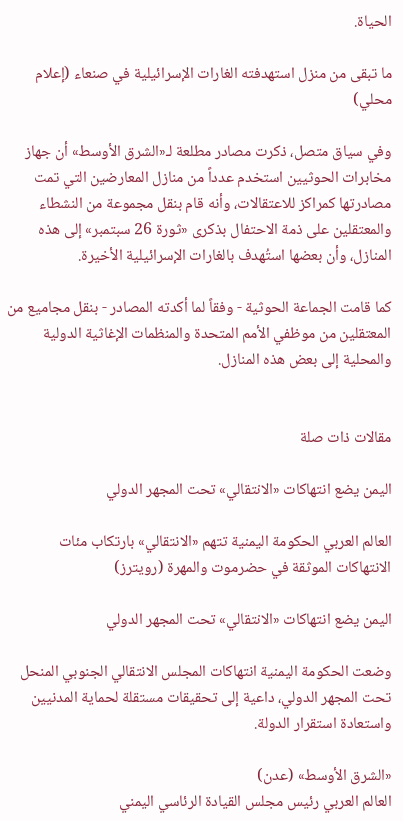الحياة.

ما تبقى من منزل استهدفته الغارات الإسرائيلية في صنعاء (إعلام محلي)

وفي سياق متصل، ذكرت مصادر مطلعة لـ«الشرق الأوسط» أن جهاز مخابرات الحوثيين استخدم عدداً من منازل المعارضين التي تمت مصادرتها كمراكز للاعتقالات، وأنه قام بنقل مجموعة من النشطاء والمعتقلين على ذمة الاحتفال بذكرى «ثورة 26 سبتمبر» إلى هذه المنازل، وأن بعضها استُهدف بالغارات الإسرائيلية الأخيرة.

كما قامت الجماعة الحوثية - وفقاً لما أكدته المصادر - بنقل مجاميع من المعتقلين من موظفي الأمم المتحدة والمنظمات الإغاثية الدولية والمحلية إلى بعض هذه المنازل.


مقالات ذات صلة

اليمن يضع انتهاكات «الانتقالي» تحت المجهر الدولي

العالم العربي الحكومة اليمنية تتهم «الانتقالي» بارتكاب مئات الانتهاكات الموثقة في حضرموت والمهرة (رويترز)

اليمن يضع انتهاكات «الانتقالي» تحت المجهر الدولي

وضعت الحكومة اليمنية انتهاكات المجلس الانتقالي الجنوبي المنحل تحت المجهر الدولي، داعية إلى تحقيقات مستقلة لحماية المدنيين واستعادة استقرار الدولة.

«الشرق الأوسط» (عدن)
العالم العربي رئيس مجلس القيادة الرئاسي اليمني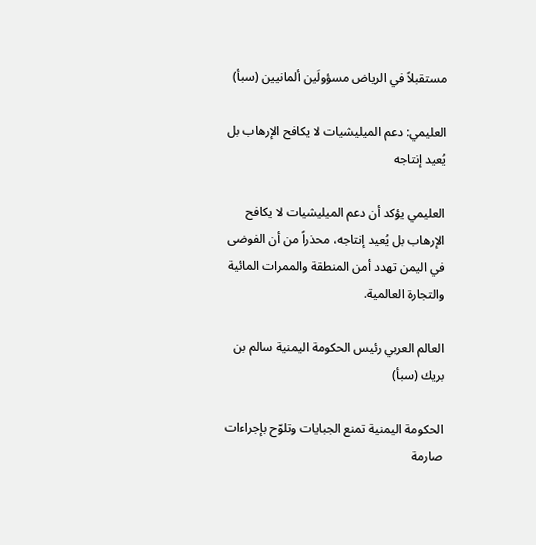مستقبلاً في الرياض مسؤولَين ألمانيين (سبأ)

العليمي: دعم الميليشيات لا يكافح الإرهاب بل يُعيد إنتاجه

العليمي يؤكد أن دعم الميليشيات لا يكافح الإرهاب بل يُعيد إنتاجه، محذراً من أن الفوضى في اليمن تهدد أمن المنطقة والممرات المائية والتجارة العالمية.

العالم العربي رئيس الحكومة اليمنية سالم بن بريك (سبأ)

الحكومة اليمنية تمنع الجبايات وتلوّح بإجراءات صارمة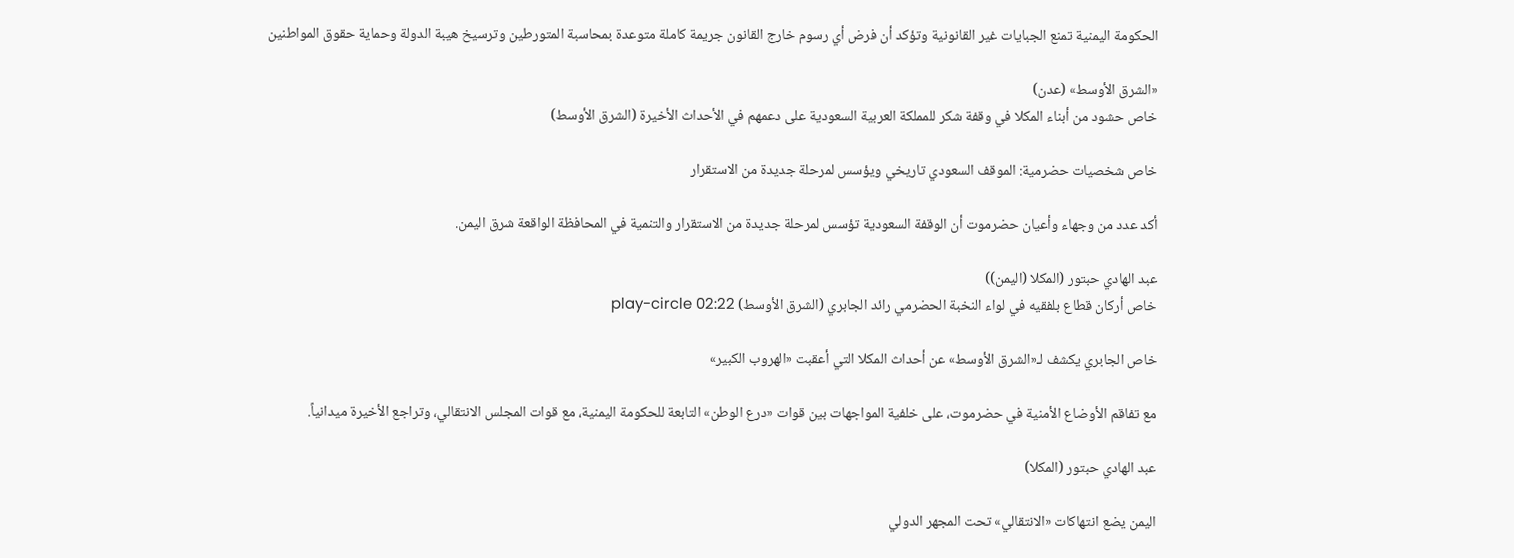الحكومة اليمنية تمنع الجبايات غير القانونية وتؤكد أن فرض أي رسوم خارج القانون جريمة كاملة متوعدة بمحاسبة المتورطين وترسيخ هيبة الدولة وحماية حقوق المواطنين

«الشرق الأوسط» (عدن)
خاص حشود من أبناء المكلا في وقفة شكر للمملكة العربية السعودية على دعمهم في الأحداث الأخيرة (الشرق الأوسط)

خاص شخصيات حضرمية: الموقف السعودي تاريخي ويؤسس لمرحلة جديدة من الاستقرار

أكد عدد من وجهاء وأعيان حضرموت أن الوقفة السعودية تؤسس لمرحلة جديدة من الاستقرار والتنمية في المحافظة الواقعة شرق اليمن.

عبد الهادي حبتور (المكلا (اليمن))
خاص أركان قطاع بلفقيه في لواء النخبة الحضرمي رائد الجابري (الشرق الأوسط) play-circle 02:22

خاص الجابري يكشف لـ«الشرق الأوسط» عن أحداث المكلا التي أعقبت «الهروب الكبير»

مع تفاقم الأوضاع الأمنية في حضرموت، على خلفية المواجهات بين قوات «درع الوطن» التابعة للحكومة اليمنية، مع قوات المجلس الانتقالي، وتراجع الأخيرة ميدانياً.

عبد الهادي حبتور (المكلا)

اليمن يضع انتهاكات «الانتقالي» تحت المجهر الدولي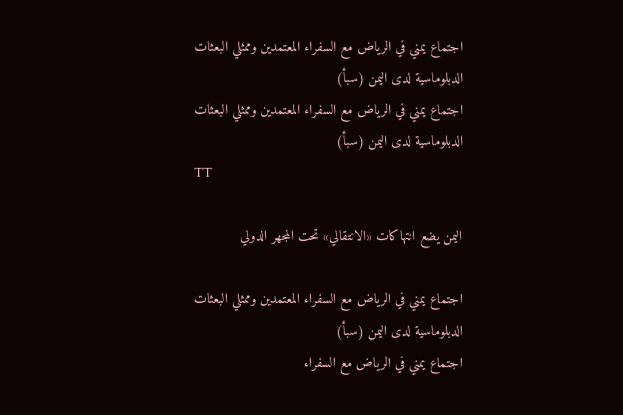اجتماع يمني في الرياض مع السفراء المعتمدين وممثلي البعثات الدبلوماسية لدى اليمن (سبأ)
اجتماع يمني في الرياض مع السفراء المعتمدين وممثلي البعثات الدبلوماسية لدى اليمن (سبأ)
TT

اليمن يضع انتهاكات «الانتقالي» تحت المجهر الدولي

اجتماع يمني في الرياض مع السفراء المعتمدين وممثلي البعثات الدبلوماسية لدى اليمن (سبأ)
اجتماع يمني في الرياض مع السفراء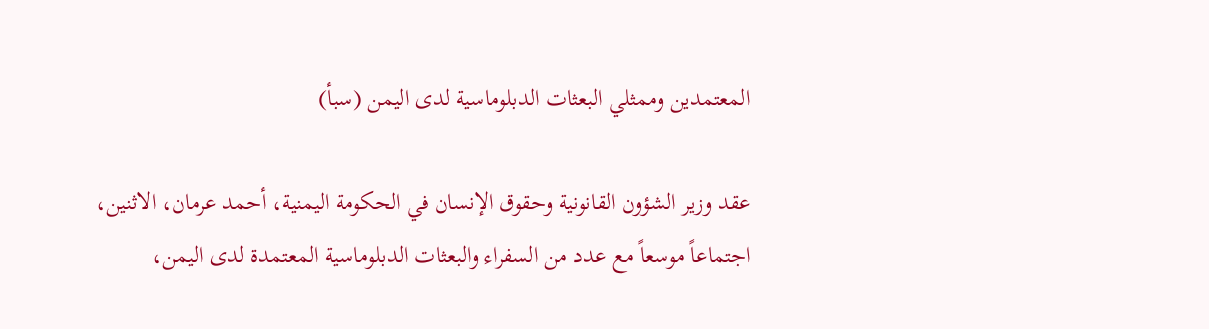المعتمدين وممثلي البعثات الدبلوماسية لدى اليمن (سبأ)

عقد وزير الشؤون القانونية وحقوق الإنسان في الحكومة اليمنية، أحمد عرمان، الاثنين، اجتماعاً موسعاً مع عدد من السفراء والبعثات الدبلوماسية المعتمدة لدى اليمن،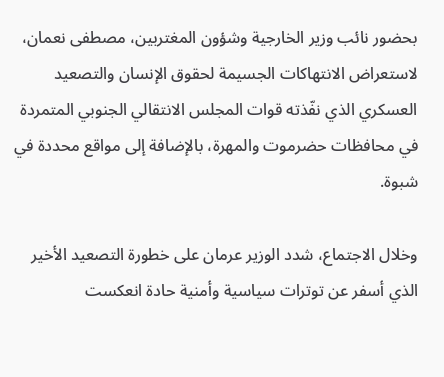بحضور نائب وزير الخارجية وشؤون المغتربين، مصطفى نعمان، لاستعراض الانتهاكات الجسيمة لحقوق الإنسان والتصعيد العسكري الذي نفّذته قوات المجلس الانتقالي الجنوبي المتمردة في محافظات حضرموت والمهرة، بالإضافة إلى مواقع محددة في شبوة.

وخلال الاجتماع، شدد الوزير عرمان على خطورة التصعيد الأخير الذي أسفر عن توترات سياسية وأمنية حادة انعكست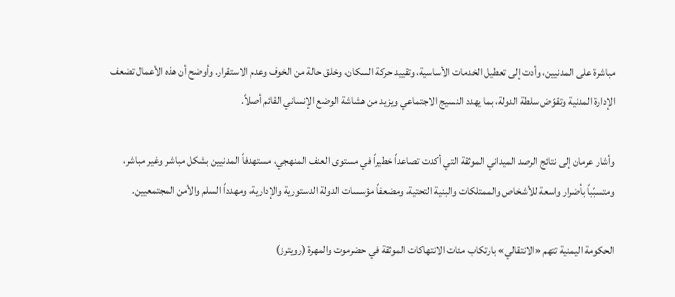مباشرة على المدنيين، وأدت إلى تعطيل الخدمات الأساسية، وتقييد حركة السكان، وخلق حالة من الخوف وعدم الاستقرار. وأوضح أن هذه الأعمال تضعف الإدارة المدنية وتقوّض سلطة الدولة، بما يهدد النسيج الاجتماعي ويزيد من هشاشة الوضع الإنساني القائم أصلاً.

وأشار عرمان إلى نتائج الرصد الميداني الموثقة التي أكدت تصاعداً خطيراً في مستوى العنف المنهجي، مستهدفاً المدنيين بشكل مباشر وغير مباشر، ومتسبّباً بأضرار واسعة للأشخاص والممتلكات والبنية التحتية، ومضعفاً مؤسسات الدولة الدستورية والإدارية، ومهدداً السلم والأمن المجتمعيين.

الحكومة اليمنية تتهم «الانتقالي» بارتكاب مئات الانتهاكات الموثقة في حضرموت والمهرة (رويترز)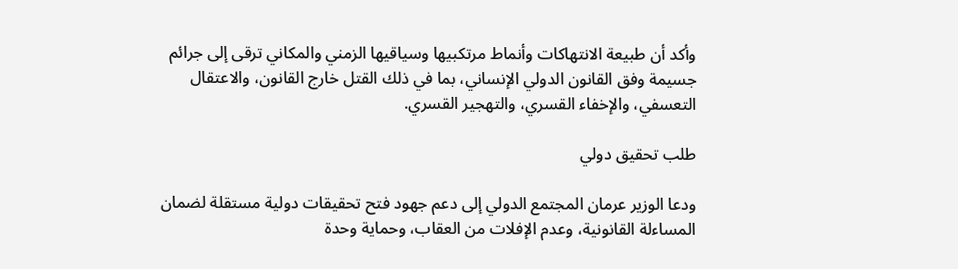وأكد أن طبيعة الانتهاكات وأنماط مرتكبيها وسياقيها الزمني والمكاني ترقى إلى جرائم جسيمة وفق القانون الدولي الإنساني، بما في ذلك القتل خارج القانون، والاعتقال التعسفي، والإخفاء القسري، والتهجير القسري.

طلب تحقيق دولي

ودعا الوزير عرمان المجتمع الدولي إلى دعم جهود فتح تحقيقات دولية مستقلة لضمان المساءلة القانونية، وعدم الإفلات من العقاب، وحماية وحدة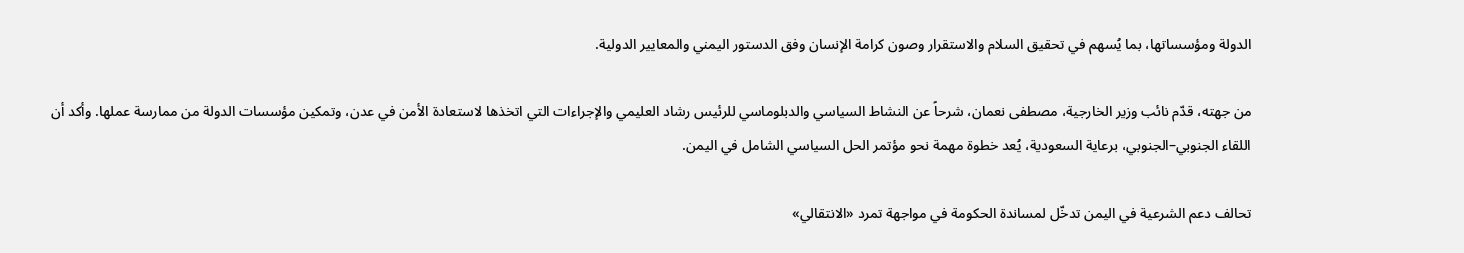الدولة ومؤسساتها، بما يُسهم في تحقيق السلام والاستقرار وصون كرامة الإنسان وفق الدستور اليمني والمعايير الدولية.

من جهته، قدّم نائب وزير الخارجية، مصطفى نعمان، شرحاً عن النشاط السياسي والدبلوماسي للرئيس رشاد العليمي والإجراءات التي اتخذها لاستعادة الأمن في عدن، وتمكين مؤسسات الدولة من ممارسة عملها. وأكد أن اللقاء الجنوبي–الجنوبي، برعاية السعودية، يُعد خطوة مهمة نحو مؤتمر الحل السياسي الشامل في اليمن.

تحالف دعم الشرعية في اليمن تدخّل لمساندة الحكومة في مواجهة تمرد «الانتقالي»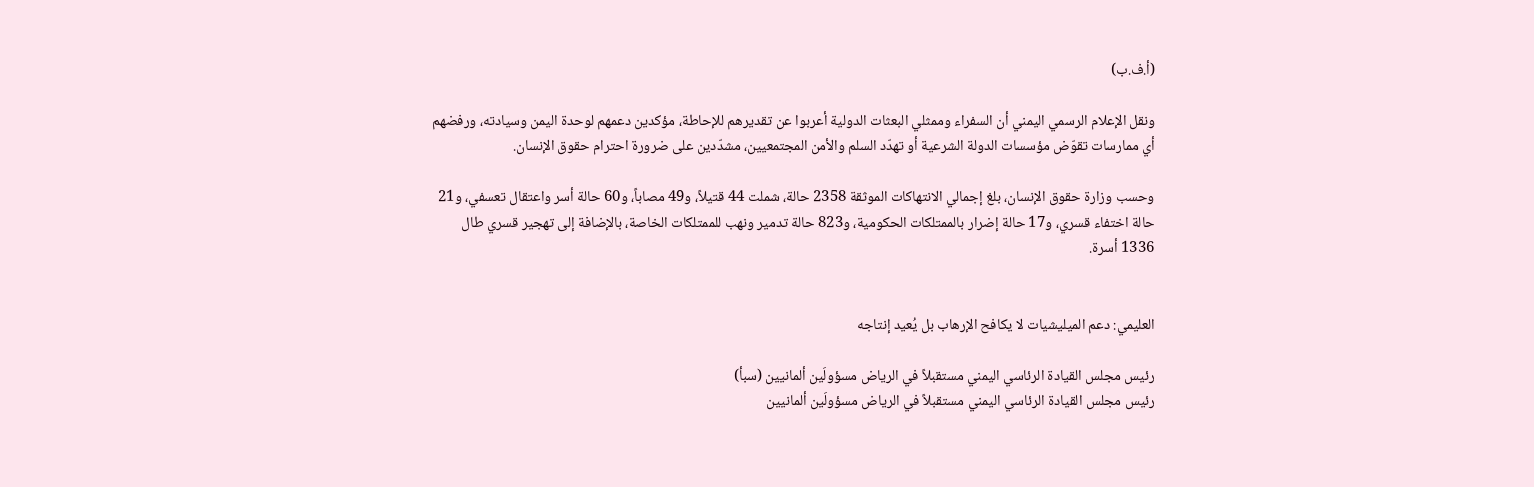(أ.ف.ب)

ونقل الإعلام الرسمي اليمني أن السفراء وممثلي البعثات الدولية أعربوا عن تقديرهم للإحاطة، مؤكدين دعمهم لوحدة اليمن وسيادته، ورفضهم أي ممارسات تقوّض مؤسسات الدولة الشرعية أو تهدّد السلم والأمن المجتمعيين، مشدّدين على ضرورة احترام حقوق الإنسان.

وحسب وزارة حقوق الإنسان، بلغ إجمالي الانتهاكات الموثقة 2358 حالة، شملت 44 قتيلاً، و49 مصاباً، و60 حالة أسر واعتقال تعسفي، و21 حالة اختفاء قسري، و17 حالة إضرار بالممتلكات الحكومية، و823 حالة تدمير ونهب للممتلكات الخاصة، بالإضافة إلى تهجير قسري طال 1336 أسرة.


العليمي: دعم الميليشيات لا يكافح الإرهاب بل يُعيد إنتاجه

رئيس مجلس القيادة الرئاسي اليمني مستقبلاً في الرياض مسؤولَين ألمانيين (سبأ)
رئيس مجلس القيادة الرئاسي اليمني مستقبلاً في الرياض مسؤولَين ألمانيين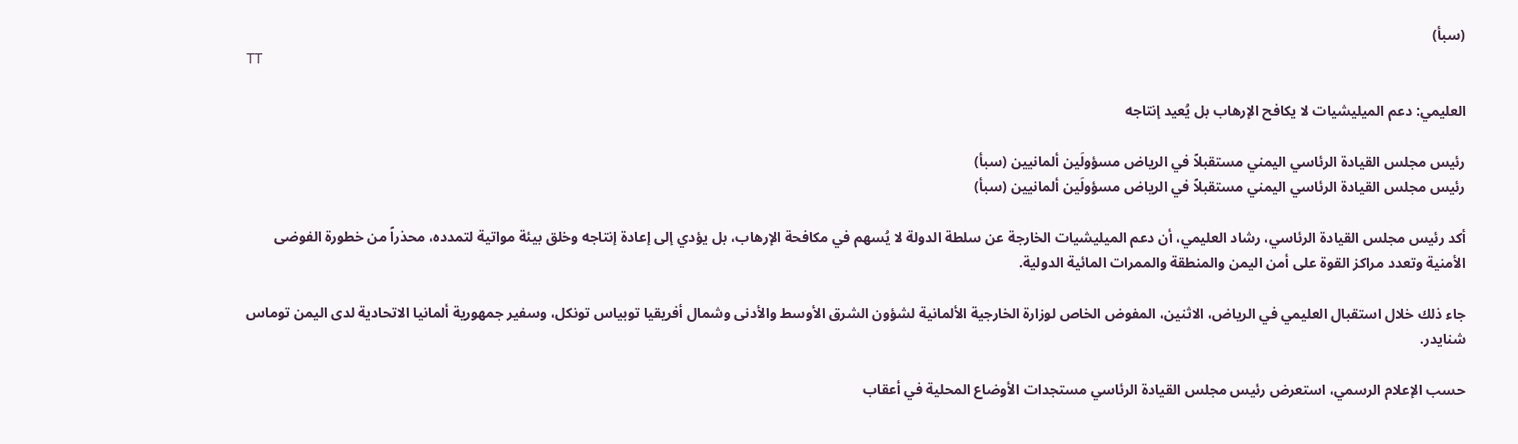(سبأ)
TT

العليمي: دعم الميليشيات لا يكافح الإرهاب بل يُعيد إنتاجه

رئيس مجلس القيادة الرئاسي اليمني مستقبلاً في الرياض مسؤولَين ألمانيين (سبأ)
رئيس مجلس القيادة الرئاسي اليمني مستقبلاً في الرياض مسؤولَين ألمانيين (سبأ)

أكد رئيس مجلس القيادة الرئاسي، رشاد العليمي، أن دعم الميليشيات الخارجة عن سلطة الدولة لا يُسهم في مكافحة الإرهاب، بل يؤدي إلى إعادة إنتاجه وخلق بيئة مواتية لتمدده، محذراً من خطورة الفوضى الأمنية وتعدد مراكز القوة على أمن اليمن والمنطقة والممرات المائية الدولية.

جاء ذلك خلال استقبال العليمي في الرياض، الاثنين، المفوض الخاص لوزارة الخارجية الألمانية لشؤون الشرق الأوسط والأدنى وشمال أفريقيا توبياس تونكل، وسفير جمهورية ألمانيا الاتحادية لدى اليمن توماس شنايدر.

حسب الإعلام الرسمي، استعرض رئيس مجلس القيادة الرئاسي مستجدات الأوضاع المحلية في أعقاب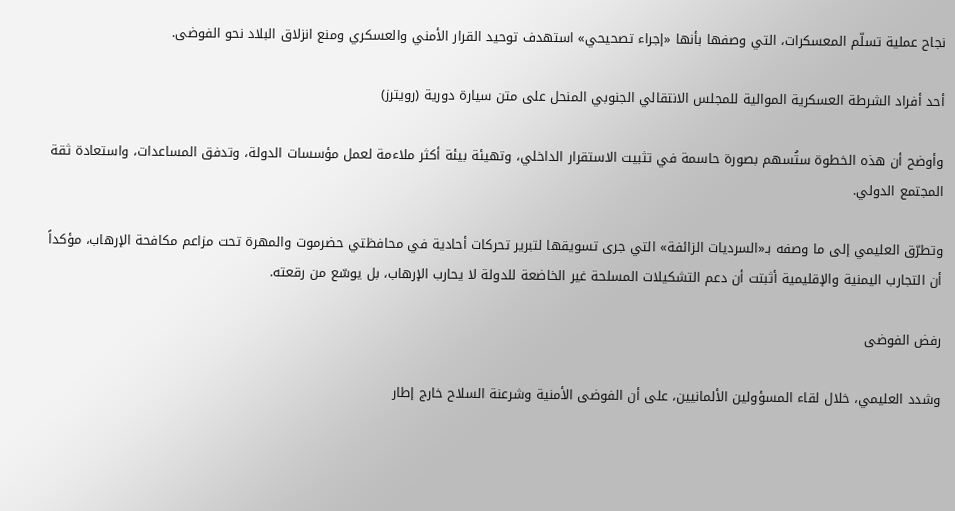نجاح عملية تسلّم المعسكرات، التي وصفها بأنها «إجراء تصحيحي» استهدف توحيد القرار الأمني والعسكري ومنع انزلاق البلاد نحو الفوضى.

أحد أفراد الشرطة العسكرية الموالية للمجلس الانتقالي الجنوبي المنحل على متن سيارة دورية (رويترز)

وأوضح أن هذه الخطوة ستُسهم بصورة حاسمة في تثبيت الاستقرار الداخلي، وتهيئة بيئة أكثر ملاءمة لعمل مؤسسات الدولة، وتدفق المساعدات، واستعادة ثقة المجتمع الدولي.

وتطرّق العليمي إلى ما وصفه بـ«السرديات الزائفة» التي جرى تسويقها لتبرير تحركات أحادية في محافظتي حضرموت والمهرة تحت مزاعم مكافحة الإرهاب، مؤكداً أن التجارب اليمنية والإقليمية أثبتت أن دعم التشكيلات المسلحة غير الخاضعة للدولة لا يحارب الإرهاب، بل يوسّع من رقعته.

رفض الفوضى

وشدد العليمي، خلال لقاء المسؤولين الألمانيين، على أن الفوضى الأمنية وشرعنة السلاح خارج إطار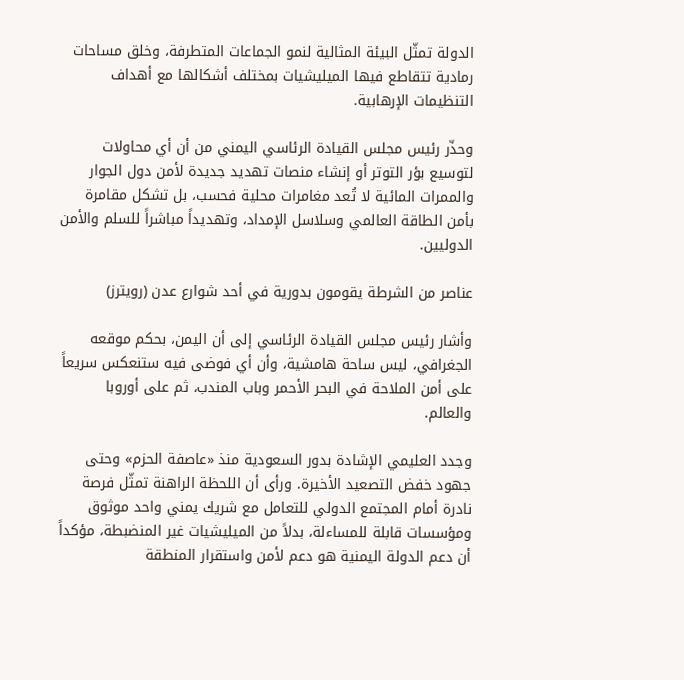الدولة تمثّل البيئة المثالية لنمو الجماعات المتطرفة، وخلق مساحات رمادية تتقاطع فيها الميليشيات بمختلف أشكالها مع أهداف التنظيمات الإرهابية.

وحذّر رئيس مجلس القيادة الرئاسي اليمني من أن أي محاولات لتوسيع بؤر التوتر أو إنشاء منصات تهديد جديدة لأمن دول الجوار والممرات المائية لا تُعد مغامرات محلية فحسب، بل تشكل مقامرة بأمن الطاقة العالمي وسلاسل الإمداد، وتهديداً مباشراً للسلم والأمن الدوليين.

عناصر من الشرطة يقومون بدورية في أحد شوارع عدن (رويترز)

وأشار رئيس مجلس القيادة الرئاسي إلى أن اليمن، بحكم موقعه الجغرافي، ليس ساحة هامشية، وأن أي فوضى فيه ستنعكس سريعاً على أمن الملاحة في البحر الأحمر وباب المندب، ثم على أوروبا والعالم.

وجدد العليمي الإشادة بدور السعودية منذ «عاصفة الحزم» وحتى جهود خفض التصعيد الأخيرة. ورأى أن اللحظة الراهنة تمثّل فرصة نادرة أمام المجتمع الدولي للتعامل مع شريك يمني واحد موثوق ومؤسسات قابلة للمساءلة، بدلاً من الميليشيات غير المنضبطة، مؤكداً أن دعم الدولة اليمنية هو دعم لأمن واستقرار المنطقة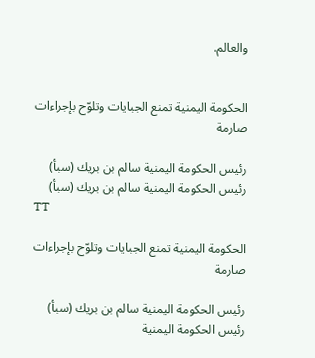والعالم.


الحكومة اليمنية تمنع الجبايات وتلوّح بإجراءات صارمة

رئيس الحكومة اليمنية سالم بن بريك (سبأ)
رئيس الحكومة اليمنية سالم بن بريك (سبأ)
TT

الحكومة اليمنية تمنع الجبايات وتلوّح بإجراءات صارمة

رئيس الحكومة اليمنية سالم بن بريك (سبأ)
رئيس الحكومة اليمنية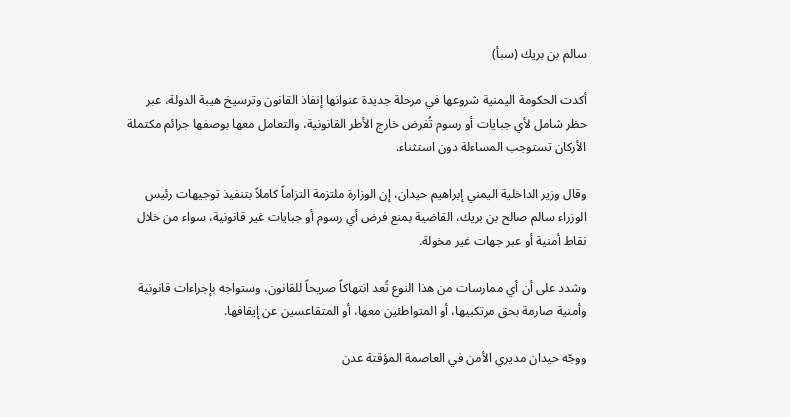سالم بن بريك (سبأ)

أكدت الحكومة اليمنية شروعها في مرحلة جديدة عنوانها إنفاذ القانون وترسيخ هيبة الدولة، عبر حظر شامل لأي جبايات أو رسوم تُفرض خارج الأطر القانونية، والتعامل معها بوصفها جرائم مكتملة الأركان تستوجب المساءلة دون استثناء.

وقال وزير الداخلية اليمني إبراهيم حيدان، إن الوزارة ملتزمة التزاماً كاملاً بتنفيذ توجيهات رئيس الوزراء سالم صالح بن بريك، القاضية بمنع فرض أي رسوم أو جبايات غير قانونية، سواء من خلال نقاط أمنية أو عبر جهات غير مخولة.

وشدد على أن أي ممارسات من هذا النوع تُعد انتهاكاً صريحاً للقانون، وستواجه بإجراءات قانونية وأمنية صارمة بحق مرتكبيها، أو المتواطئين معها، أو المتقاعسين عن إيقافها.

ووجّه حيدان مديري الأمن في العاصمة المؤقتة عدن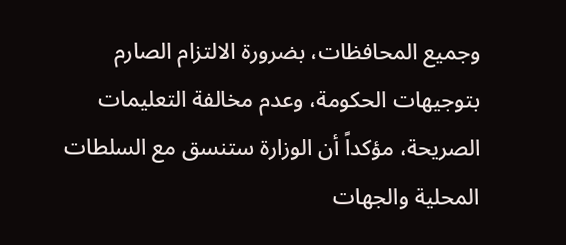وجميع المحافظات، بضرورة الالتزام الصارم بتوجيهات الحكومة، وعدم مخالفة التعليمات الصريحة، مؤكداً أن الوزارة ستنسق مع السلطات المحلية والجهات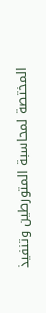المختصة لمحاسبة المتورطين وتنفيذ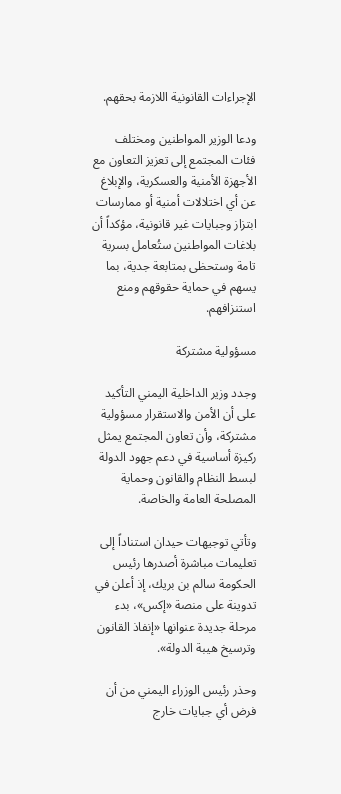الإجراءات القانونية اللازمة بحقهم.

ودعا الوزير المواطنين ومختلف فئات المجتمع إلى تعزيز التعاون مع الأجهزة الأمنية والعسكرية، والإبلاغ عن أي اختلالات أمنية أو ممارسات ابتزاز وجبايات غير قانونية، مؤكداً أن بلاغات المواطنين ستُعامل بسرية تامة وستحظى بمتابعة جدية، بما يسهم في حماية حقوقهم ومنع استنزافهم.

مسؤولية مشتركة

وجدد وزير الداخلية اليمني التأكيد على أن الأمن والاستقرار مسؤولية مشتركة، وأن تعاون المجتمع يمثل ركيزة أساسية في دعم جهود الدولة لبسط النظام والقانون وحماية المصلحة العامة والخاصة.

وتأتي توجيهات حيدان استناداً إلى تعليمات مباشرة أصدرها رئيس الحكومة سالم بن بريك، إذ أعلن في تدوينة على منصة «إكس»، بدء مرحلة جديدة عنوانها «إنفاذ القانون وترسيخ هيبة الدولة».

وحذر رئيس الوزراء اليمني من أن فرض أي جبايات خارج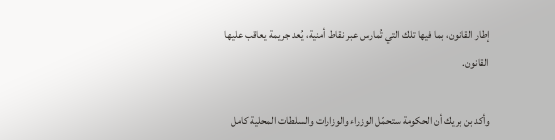إطار القانون، بما فيها تلك التي تُمارس عبر نقاط أمنية، يُعد جريمة يعاقب عليها القانون.

وأكد بن بريك أن الحكومة ستحمّل الوزراء والوزارات والسلطات المحلية كامل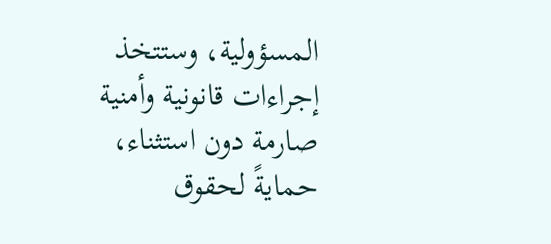المسؤولية، وستتخذ إجراءات قانونية وأمنية صارمة دون استثناء، حمايةً لحقوق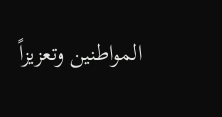المواطنين وتعزيزاً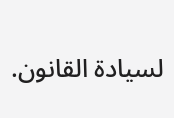لسيادة القانون.